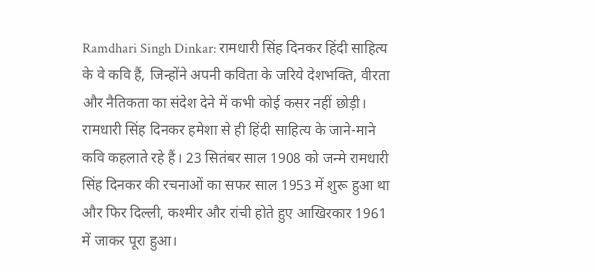Ramdhari Singh Dinkar: रामधारी सिंह दिनकर हिंदी साहित्य के वे कवि हैं, जिन्होंने अपनी कविता के जरिये देशभक्ति, वीरता और नैतिकता का संदेश देने में कभी कोई कसर नहीं छोड़ी। रामधारी सिंह दिनकर हमेशा से ही हिंदी साहित्य के जाने-माने कवि कहलाते रहे हैं। 23 सितंबर साल 1908 को जन्मे रामधारी सिंह दिनकर की रचनाओं का सफर साल 1953 में शुरू हुआ था और फिर दिल्ली, कश्मीर और रांची होते हुए आखिरकार 1961 में जाकर पूरा हुआ।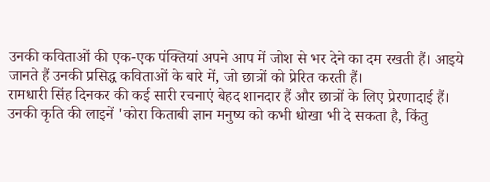उनकी कविताओं की एक-एक पंक्तियां अपने आप में जोश से भर देने का दम रखती हैं। आइये जानते हैं उनकी प्रसिद्ध कविताओं के बारे में, जो छात्रों को प्रेरित करती हैं।
रामधारी सिंह दिनकर की कई सारी रचनाएं बेहद शानदार हैं और छात्रों के लिए प्रेरणादाई हैं। उनकी कृति की लाइनें 'कोरा किताबी ज्ञान मनुष्य को कभी धोखा भी दे सकता है, किंतु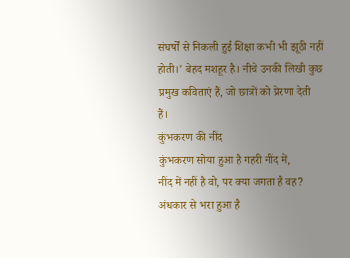संघर्षों से निकली हुई शिक्षा कभी भी झूठी नहीं होती।' बेहद मशहूर है। नीचे उनकी लिखी कुछ प्रमुख कविताएं हैं, जो छात्रों को प्रेरणा देती हैं।
कुंभकरण की नींद
कुंभकरण सोया हुआ है गहरी नींद में,
नींद में नहीं है वो, पर क्या जगता है वह?
अंधकार से भरा हुआ है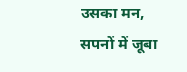उसका मन,
सपनों में जूबा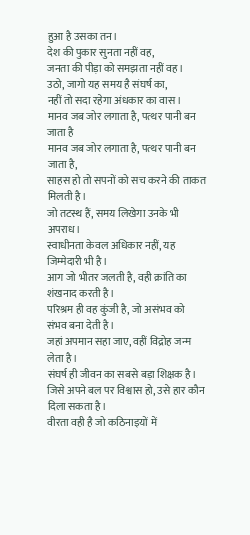हुआ है उसका तन।
देश की पुकार सुनता नहीं वह,
जनता की पीड़ा को समझता नहीं वह।
उठो, जागो यह समय है संघर्ष का,
नहीं तो सदा रहेगा अंधकार का वास।
मानव जब जोर लगाता है, पत्थर पानी बन जाता है
मानव जब जोर लगाता है, पत्थर पानी बन जाता है,
साहस हो तो सपनों को सच करने की ताकत मिलती है।
जो तटस्थ हैं, समय लिखेगा उनके भी अपराध।
स्वाधीनता केवल अधिकार नहीं, यह जिम्मेदारी भी है।
आग जो भीतर जलती है, वही क्रांति का शंखनाद करती है।
परिश्रम ही वह कुंजी है, जो असंभव को संभव बना देती है।
जहां अपमान सहा जाए, वहीं विद्रोह जन्म लेता है।
संघर्ष ही जीवन का सबसे बड़ा शिक्षक है।
जिसे अपने बल पर विश्वास हो, उसे हार कौन दिला सकता है।
वीरता वही है जो कठिनाइयों में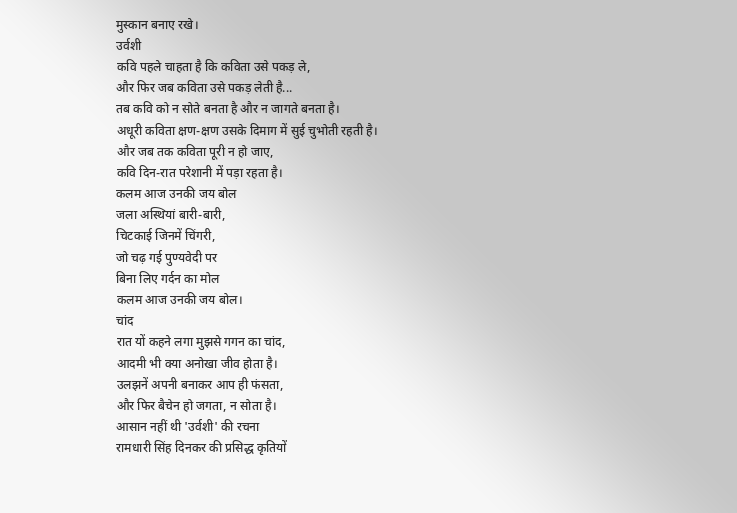मुस्कान बनाए रखे।
उर्वशी
कवि पहले चाहता है कि कविता उसे पकड़ ले,
और फिर जब कविता उसे पकड़ लेती है...
तब कवि को न सोते बनता है और न जागते बनता है।
अधूरी कविता क्षण-क्षण उसके दिमाग में सुई चुभोती रहती है।
और जब तक कविता पूरी न हो जाए,
कवि दिन-रात परेशानी में पड़ा रहता है।
कलम आज उनकी जय बोल
जला अस्थियां बारी-बारी,
चिटकाई जिनमें चिंगरी,
जो चढ़ गई पुण्यवेदी पर
बिना लिए गर्दन का मोल
कलम आज उनकी जय बोल।
चांद
रात यों कहने लगा मुझसे गगन का चांद,
आदमी भी क्या अनोखा जीव होता है।
उलझनें अपनी बनाकर आप ही फंसता,
और फिर बैचेन हो जगता, न सोता है।
आसान नहीं थी 'उर्वशी' की रचना
रामधारी सिंह दिनकर की प्रसिद्ध कृतियों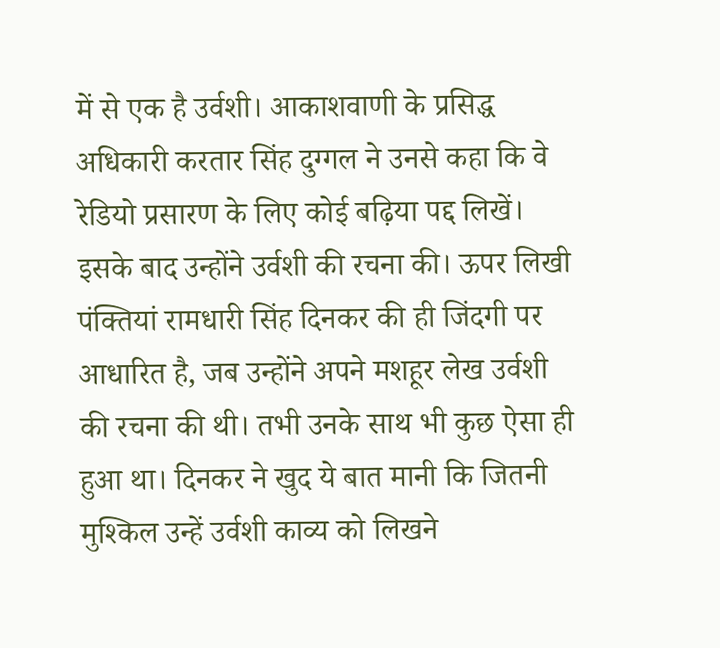में से एक है उर्वशी। आकाशवाणी के प्रसिद्ध अधिकारी करतार सिंह दुग्गल ने उनसे कहा कि वे रेडियो प्रसारण के लिए कोई बढ़िया पद्द लिखें। इसके बाद उन्होंने उर्वशी की रचना की। ऊपर लिखी पंक्तियां रामधारी सिंह दिनकर की ही जिंदगी पर आधारित है, जब उन्होंने अपने मशहूर लेख उर्वशी की रचना की थी। तभी उनके साथ भी कुछ ऐसा ही हुआ था। दिनकर ने खुद ये बात मानी कि जितनी मुश्किल उन्हें उर्वशी काव्य को लिखने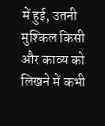में हुई, उतनी मुश्किल किसी और काव्य को लिखने में कभी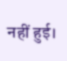नहीं हुई।